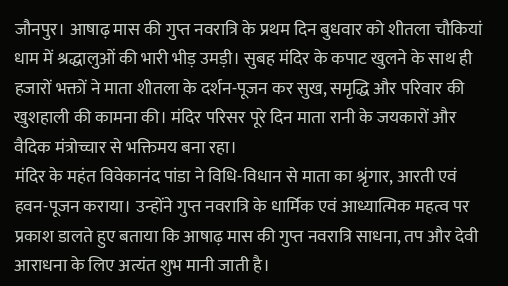जौनपुर। आषाढ़ मास की गुप्त नवरात्रि के प्रथम दिन बुधवार को शीतला चौकियां धाम में श्रद्धालुओं की भारी भीड़ उमड़ी। सुबह मंदिर के कपाट खुलने के साथ ही हजारों भक्तों ने माता शीतला के दर्शन-पूजन कर सुख, समृद्धि और परिवार की खुशहाली की कामना की। मंदिर परिसर पूरे दिन माता रानी के जयकारों और वैदिक मंत्रोच्चार से भक्तिमय बना रहा।
मंदिर के महंत विवेकानंद पांडा ने विधि-विधान से माता का श्रृंगार, आरती एवं हवन-पूजन कराया। उन्होंने गुप्त नवरात्रि के धार्मिक एवं आध्यात्मिक महत्व पर प्रकाश डालते हुए बताया कि आषाढ़ मास की गुप्त नवरात्रि साधना, तप और देवी आराधना के लिए अत्यंत शुभ मानी जाती है।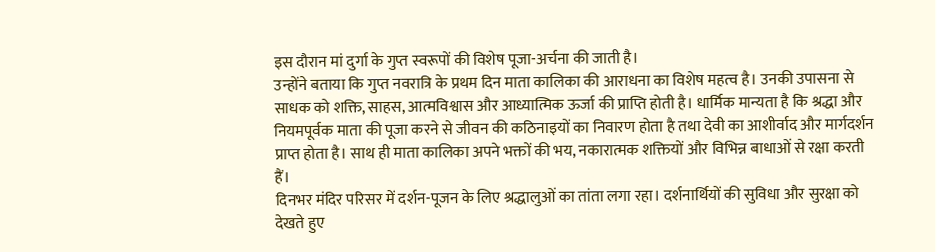इस दौरान मां दुर्गा के गुप्त स्वरूपों की विशेष पूजा-अर्चना की जाती है।
उन्होंने बताया कि गुप्त नवरात्रि के प्रथम दिन माता कालिका की आराधना का विशेष महत्व है। उनकी उपासना से साधक को शक्ति, साहस, आत्मविश्वास और आध्यात्मिक ऊर्जा की प्राप्ति होती है। धार्मिक मान्यता है कि श्रद्धा और नियमपूर्वक माता की पूजा करने से जीवन की कठिनाइयों का निवारण होता है तथा देवी का आशीर्वाद और मार्गदर्शन प्राप्त होता है। साथ ही माता कालिका अपने भक्तों की भय, नकारात्मक शक्तियों और विभिन्न बाधाओं से रक्षा करती हैं।
दिनभर मंदिर परिसर में दर्शन-पूजन के लिए श्रद्धालुओं का तांता लगा रहा। दर्शनार्थियों की सुविधा और सुरक्षा को देखते हुए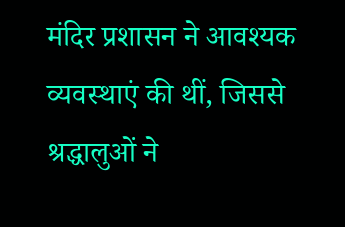मंदिर प्रशासन ने आवश्यक व्यवस्थाएं की थीं, जिससे श्रद्धालुओं ने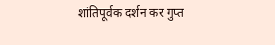शांतिपूर्वक दर्शन कर गुप्त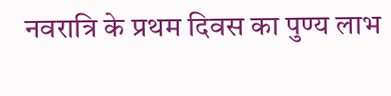नवरात्रि के प्रथम दिवस का पुण्य लाभ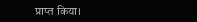प्राप्त किया।